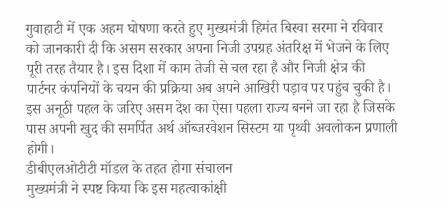गुवाहाटी में एक अहम घोषणा करते हुए मुख्यमंत्री हिमंत बिस्वा सरमा ने रविवार को जानकारी दी कि असम सरकार अपना निजी उपग्रह अंतरिक्ष में भेजने के लिए पूरी तरह तैयार है। इस दिशा में काम तेजी से चल रहा है और निजी क्षेत्र की पार्टनर कंपनियों के चयन की प्रक्रिया अब अपने आखिरी पड़ाव पर पहुंच चुकी है। इस अनूठी पहल के जरिए असम देश का ऐसा पहला राज्य बनने जा रहा है जिसके पास अपनी खुद की समर्पित अर्थ ऑब्जरवेशन सिस्टम या पृथ्वी अवलोकन प्रणाली होगी।
डीबीएलओटीटी मॉडल के तहत होगा संचालन
मुख्यमंत्री ने स्पष्ट किया कि इस महत्वाकांक्षी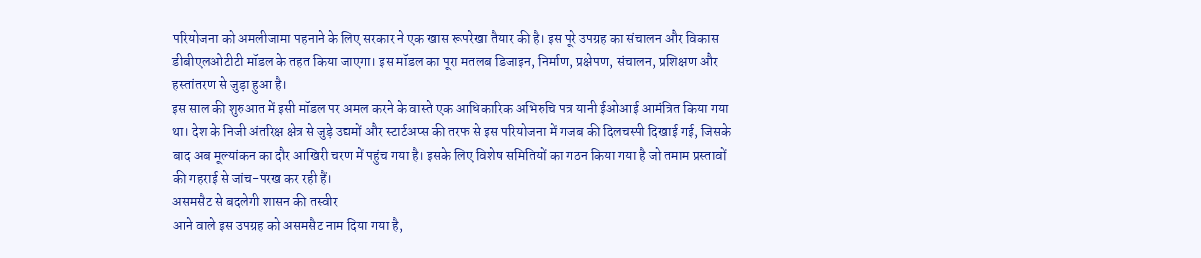परियोजना को अमलीजामा पहनाने के लिए सरकार ने एक खास रूपरेखा तैयार की है। इस पूरे उपग्रह का संचालन और विकास डीबीएलओटीटी मॉडल के तहत किया जाएगा। इस मॉडल का पूरा मतलब डिजाइन, निर्माण, प्रक्षेपण, संचालन, प्रशिक्षण और हस्तांतरण से जुड़ा हुआ है।
इस साल की शुरुआत में इसी मॉडल पर अमल करने के वास्ते एक आधिकारिक अभिरुचि पत्र यानी ईओआई आमंत्रित किया गया था। देश के निजी अंतरिक्ष क्षेत्र से जुड़े उद्यमों और स्टार्टअप्स की तरफ से इस परियोजना में गजब की दिलचस्पी दिखाई गई, जिसके बाद अब मूल्यांकन का दौर आखिरी चरण में पहुंच गया है। इसके लिए विशेष समितियों का गठन किया गया है जो तमाम प्रस्तावों की गहराई से जांच-परख कर रही हैं।
असमसैट से बदलेगी शासन की तस्वीर
आने वाले इस उपग्रह को असमसैट नाम दिया गया है,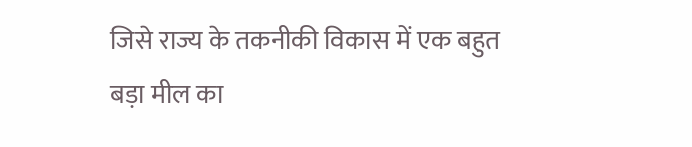जिसे राज्य के तकनीकी विकास में एक बहुत बड़ा मील का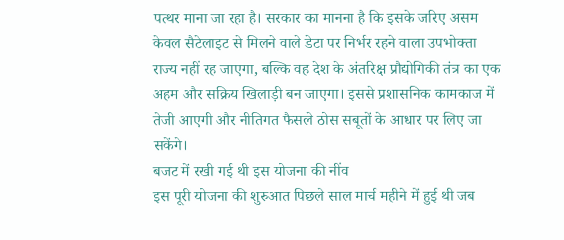पत्थर माना जा रहा है। सरकार का मानना है कि इसके जरिए असम केवल सैटेलाइट से मिलने वाले डेटा पर निर्भर रहने वाला उपभोक्ता राज्य नहीं रह जाएगा, बल्कि वह देश के अंतरिक्ष प्रौद्योगिकी तंत्र का एक अहम और सक्रिय खिलाड़ी बन जाएगा। इससे प्रशासनिक कामकाज में तेजी आएगी और नीतिगत फैसले ठोस सबूतों के आधार पर लिए जा सकेंगे।
बजट में रखी गई थी इस योजना की नींव
इस पूरी योजना की शुरुआत पिछले साल मार्च महीने में हुई थी जब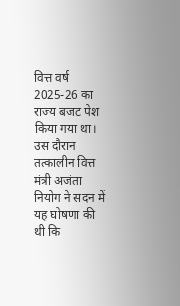वित्त वर्ष 2025-26 का राज्य बजट पेश किया गया था। उस दौरान तत्कालीन वित्त मंत्री अजंता नियोग ने सदन में यह घोषणा की थी कि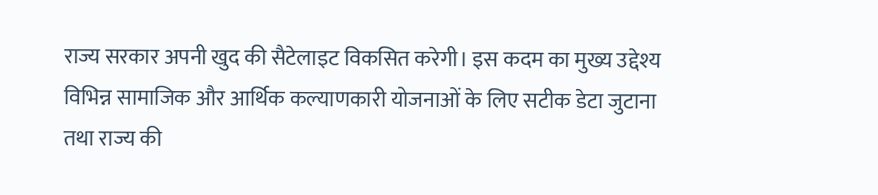राज्य सरकार अपनी खुद की सैटेलाइट विकसित करेगी। इस कदम का मुख्य उद्देश्य विभिन्न सामाजिक और आर्थिक कल्याणकारी योजनाओं के लिए सटीक डेटा जुटाना तथा राज्य की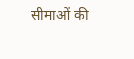सीमाओं की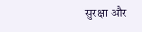सुरक्षा और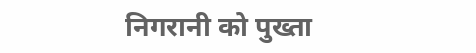निगरानी को पुख्ता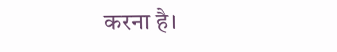करना है।